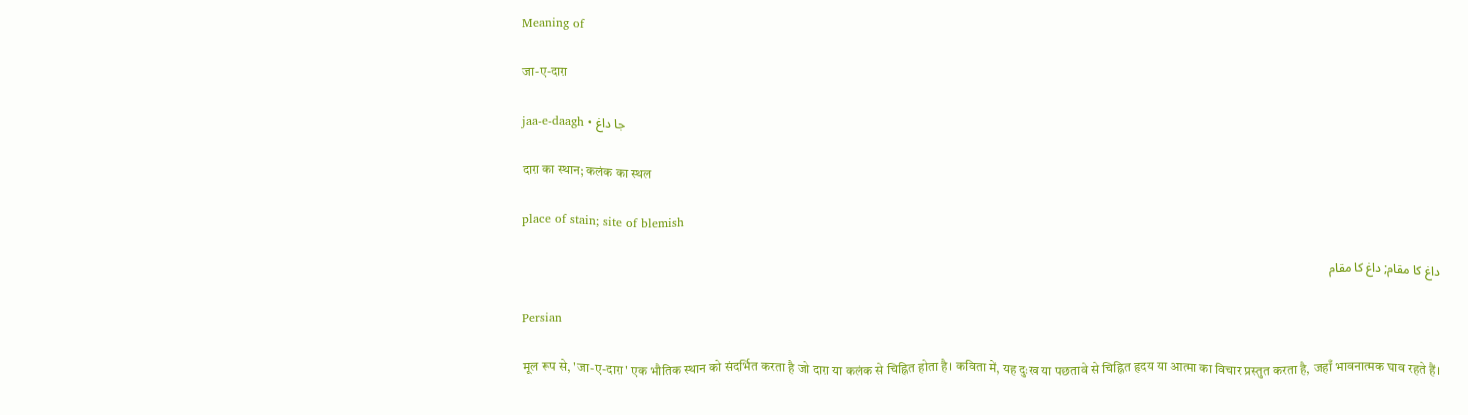Meaning of

जा-ए-दाग़

jaa-e-daagh • جا داغ

दाग़ का स्थान; कलंक का स्थल

place of stain; site of blemish

داغ کا مقام; داغ کا مقام

Persian

मूल रूप से, 'जा-ए-दाग़' एक भौतिक स्थान को संदर्भित करता है जो दाग़ या कलंक से चिह्नित होता है। कविता में, यह दुःख या पछतावे से चिह्नित हृदय या आत्मा का विचार प्रस्तुत करता है, जहाँ भावनात्मक घाव रहते हैं।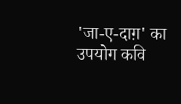'जा-ए-दाग़' का उपयोग कवि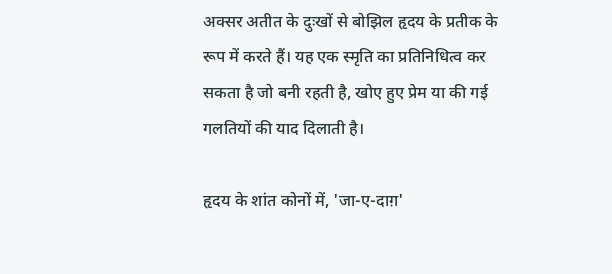अक्सर अतीत के दुःखों से बोझिल हृदय के प्रतीक के रूप में करते हैं। यह एक स्मृति का प्रतिनिधित्व कर सकता है जो बनी रहती है, खोए हुए प्रेम या की गई गलतियों की याद दिलाती है।

हृदय के शांत कोनों में, 'जा-ए-दाग़'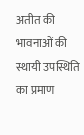अतीत की भावनाओं की स्थायी उपस्थिति का प्रमाण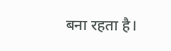बना रहता है।